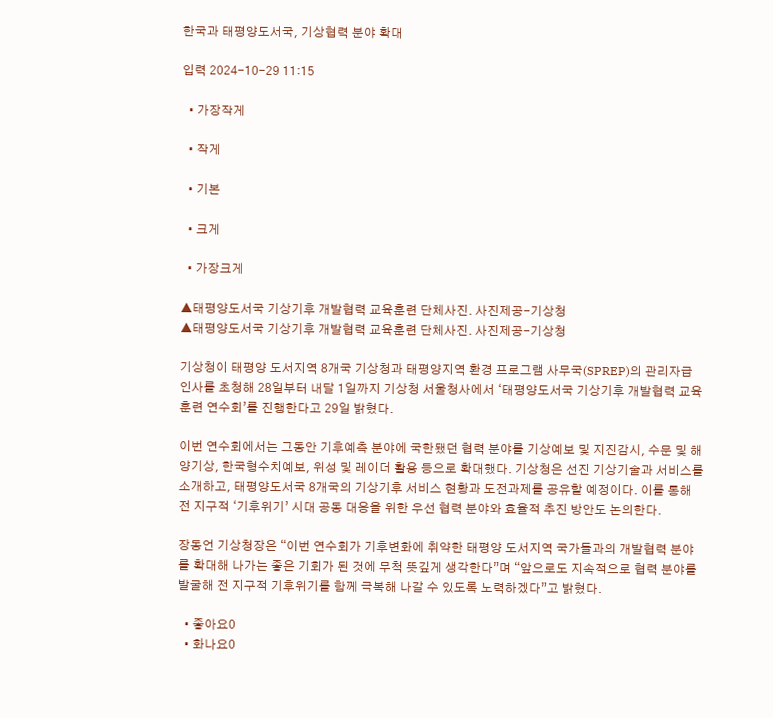한국과 태평양도서국, 기상협력 분야 확대

입력 2024-10-29 11:15

  • 가장작게

  • 작게

  • 기본

  • 크게

  • 가장크게

▲태평양도서국 기상기후 개발협력 교육훈련 단체사진. 사진제공-기상청
▲태평양도서국 기상기후 개발협력 교육훈련 단체사진. 사진제공-기상청

기상청이 태평양 도서지역 8개국 기상청과 태평양지역 환경 프로그램 사무국(SPREP)의 관리자급 인사를 초청해 28일부터 내달 1일까지 기상청 서울청사에서 ‘태평양도서국 기상기후 개발협력 교육훈련 연수회’를 진행한다고 29일 밝혔다.

이번 연수회에서는 그동안 기후예측 분야에 국한됐던 협력 분야를 기상예보 및 지진감시, 수문 및 해양기상, 한국형수치예보, 위성 및 레이더 활용 등으로 확대했다. 기상청은 선진 기상기술과 서비스를 소개하고, 태평양도서국 8개국의 기상기후 서비스 현황과 도전과제를 공유할 예정이다. 이를 통해 전 지구적 ‘기후위기’ 시대 공동 대응을 위한 우선 협력 분야와 효율적 추진 방안도 논의한다.

장동언 기상청장은 “이번 연수회가 기후변화에 취약한 태평양 도서지역 국가들과의 개발협력 분야를 확대해 나가는 좋은 기회가 된 것에 무척 뜻깊게 생각한다”며 “앞으로도 지속적으로 협력 분야를 발굴해 전 지구적 기후위기를 함께 극복해 나갈 수 있도록 노력하겠다”고 밝혔다.

  • 좋아요0
  • 화나요0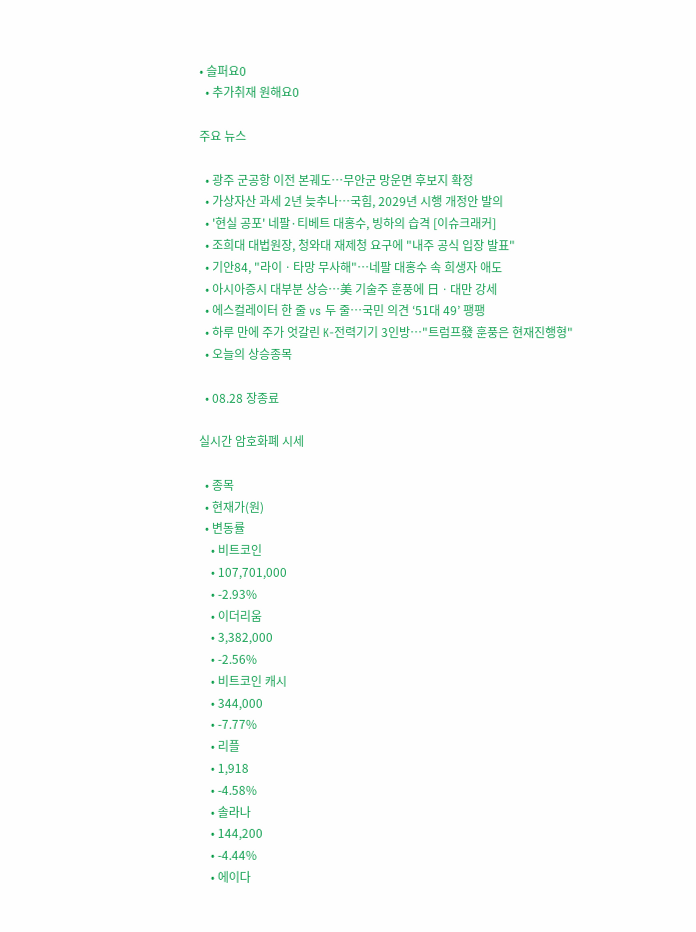• 슬퍼요0
  • 추가취재 원해요0

주요 뉴스

  • 광주 군공항 이전 본궤도…무안군 망운면 후보지 확정
  • 가상자산 과세 2년 늦추나⋯국힘, 2029년 시행 개정안 발의
  • '현실 공포' 네팔·티베트 대홍수, 빙하의 습격 [이슈크래커]
  • 조희대 대법원장, 청와대 재제청 요구에 "내주 공식 입장 발표"
  • 기안84, "라이ㆍ타망 무사해"⋯네팔 대홍수 속 희생자 애도
  • 아시아증시 대부분 상승⋯美 기술주 훈풍에 日ㆍ대만 강세
  • 에스컬레이터 한 줄 vs 두 줄⋯국민 의견 ‘51대 49’ 팽팽
  • 하루 만에 주가 엇갈린 K-전력기기 3인방…"트럼프發 훈풍은 현재진행형"
  • 오늘의 상승종목

  • 08.28 장종료

실시간 암호화폐 시세

  • 종목
  • 현재가(원)
  • 변동률
    • 비트코인
    • 107,701,000
    • -2.93%
    • 이더리움
    • 3,382,000
    • -2.56%
    • 비트코인 캐시
    • 344,000
    • -7.77%
    • 리플
    • 1,918
    • -4.58%
    • 솔라나
    • 144,200
    • -4.44%
    • 에이다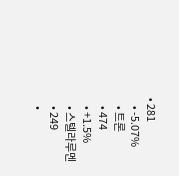• 281
    • -5.07%
    • 트론
    • 474
    • +1.5%
    • 스텔라루멘
    • 249
    •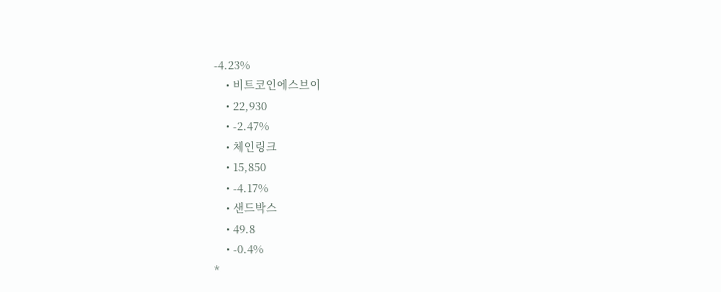-4.23%
    • 비트코인에스브이
    • 22,930
    • -2.47%
    • 체인링크
    • 15,850
    • -4.17%
    • 샌드박스
    • 49.8
    • -0.4%
*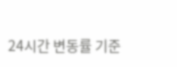24시간 변동률 기준